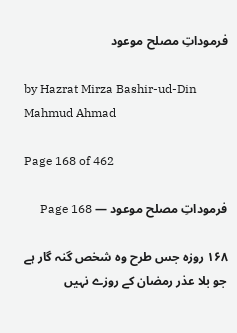فرموداتِ مصلح موعود

by Hazrat Mirza Bashir-ud-Din Mahmud Ahmad

Page 168 of 462

فرموداتِ مصلح موعود — Page 168

۱۶۸ روزه جس طرح وہ شخص گنہ گار ہے جو بلا عذر رمضان کے روزے نہیں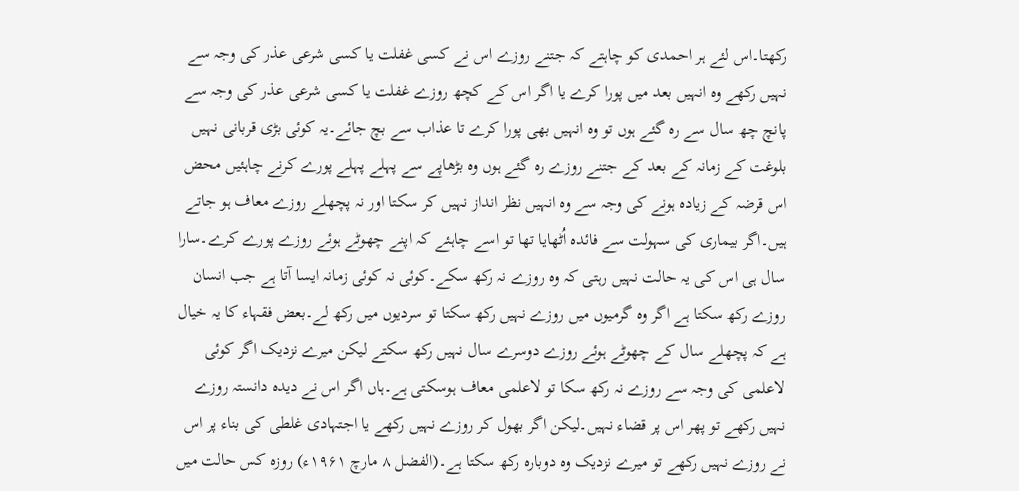رکھتا۔اس لئے ہر احمدی کو چاہتے کہ جتنے روزے اس نے کسی غفلت یا کسی شرعی عذر کی وجہ سے نہیں رکھے وہ انہیں بعد میں پورا کرے یا اگر اس کے کچھ روزے غفلت یا کسی شرعی عذر کی وجہ سے پانچ چھ سال سے رہ گئے ہوں تو وہ انہیں بھی پورا کرے تا عذاب سے بچ جائے۔یہ کوئی بڑی قربانی نہیں بلوغت کے زمانہ کے بعد کے جتنے روزے رہ گئے ہوں وہ بڑھاپے سے پہلے پہلے پورے کرنے چاہئیں محض اس قرضہ کے زیادہ ہونے کی وجہ سے وہ انہیں نظر انداز نہیں کر سکتا اور نہ پچھلے روزے معاف ہو جاتے ہیں۔اگر بیماری کی سہولت سے فائدہ اُٹھایا تھا تو اسے چاہئے کہ اپنے چھوٹے ہوئے روزے پورے کرے۔سارا سال ہی اس کی یہ حالت نہیں رہتی کہ وہ روزے نہ رکھ سکے۔کوئی نہ کوئی زمانہ ایسا آتا ہے جب انسان روزے رکھ سکتا ہے اگر وہ گرمیوں میں روزے نہیں رکھ سکتا تو سردیوں میں رکھ لے۔بعض فقہاء کا یہ خیال ہے کہ پچھلے سال کے چھوٹے ہوئے روزے دوسرے سال نہیں رکھ سکتے لیکن میرے نزدیک اگر کوئی لاعلمی کی وجہ سے روزے نہ رکھ سکا تو لاعلمی معاف ہوسکتی ہے۔ہاں اگر اس نے دیدہ دانستہ روزے نہیں رکھے تو پھر اس پر قضاء نہیں۔لیکن اگر بھول کر روزے نہیں رکھے یا اجتہادی غلطی کی بناء پر اس نے روزے نہیں رکھے تو میرے نزدیک وہ دوبارہ رکھ سکتا ہے۔(الفضل ۸ مارچ ۱۹۶۱ء) روزہ کس حالت میں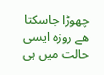چھوڑا جاسکتا ھے روزہ ایسی حالت میں ہی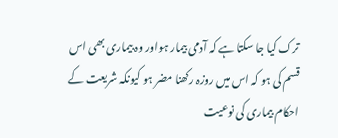ترک کیا جا سکتا ہے کہ آدمی بیمار ہواور وہ بیماری بھی اس قسم کی ہو کہ اس میں روزہ رکھنا مضر ہو کیونکہ شریعت کے احکام بیماری کی نوعیت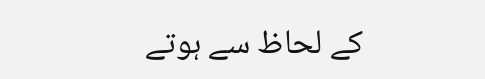کے لحاظ سے ہوتے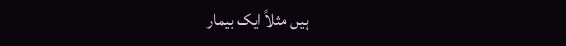ہیں مثلاً ایک بیمار